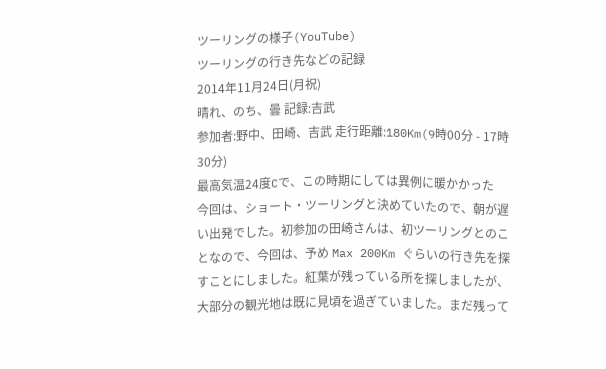ツーリングの様子(YouTube)
ツーリングの行き先などの記録
2014年11月24日(月祝)
晴れ、のち、曇 記録:吉武
参加者:野中、田崎、吉武 走行距離:180Km(9時00分 - 17時30分)
最高気温24度Cで、この時期にしては異例に暖かかった
今回は、ショート・ツーリングと決めていたので、朝が遅い出発でした。初参加の田崎さんは、初ツーリングとのことなので、今回は、予め Max 200Km ぐらいの行き先を探すことにしました。紅葉が残っている所を探しましたが、大部分の観光地は既に見頃を過ぎていました。まだ残って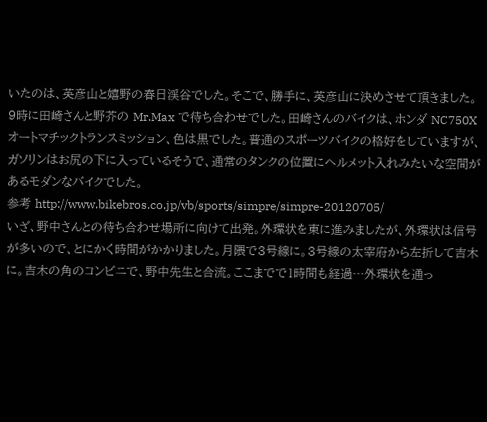いたのは、英彦山と嬉野の春日渓谷でした。そこで、勝手に、英彦山に決めさせて頂きました。
9時に田崎さんと野芥の Mr.Max で待ち合わせでした。田崎さんのバイクは、ホンダ NC750X オートマチックトランスミッション、色は黒でした。普通のスポーツバイクの格好をしていますが、ガソリンはお尻の下に入っているそうで、通常のタンクの位置にヘルメット入れみたいな空間があるモダンなバイクでした。
参考 http://www.bikebros.co.jp/vb/sports/simpre/simpre-20120705/
いざ、野中さんとの待ち合わせ場所に向けて出発。外環状を東に進みましたが、外環状は信号が多いので、とにかく時間がかかりました。月隈で3号線に。3号線の太宰府から左折して吉木に。吉木の角のコンビニで、野中先生と合流。ここまでで1時間も経過…外環状を通っ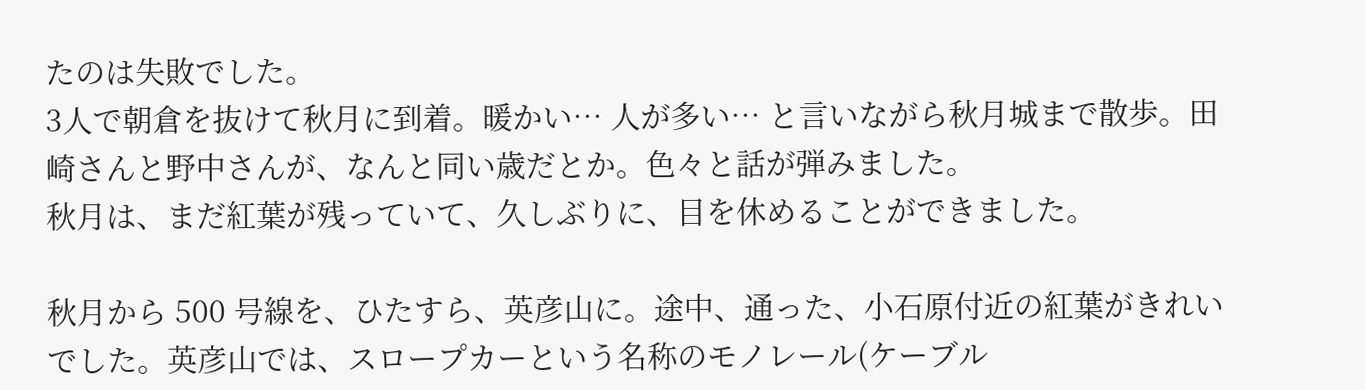たのは失敗でした。
3人で朝倉を抜けて秋月に到着。暖かい… 人が多い… と言いながら秋月城まで散歩。田崎さんと野中さんが、なんと同い歳だとか。色々と話が弾みました。
秋月は、まだ紅葉が残っていて、久しぶりに、目を休めることができました。

秋月から 500 号線を、ひたすら、英彦山に。途中、通った、小石原付近の紅葉がきれいでした。英彦山では、スロープカーという名称のモノレール(ケーブル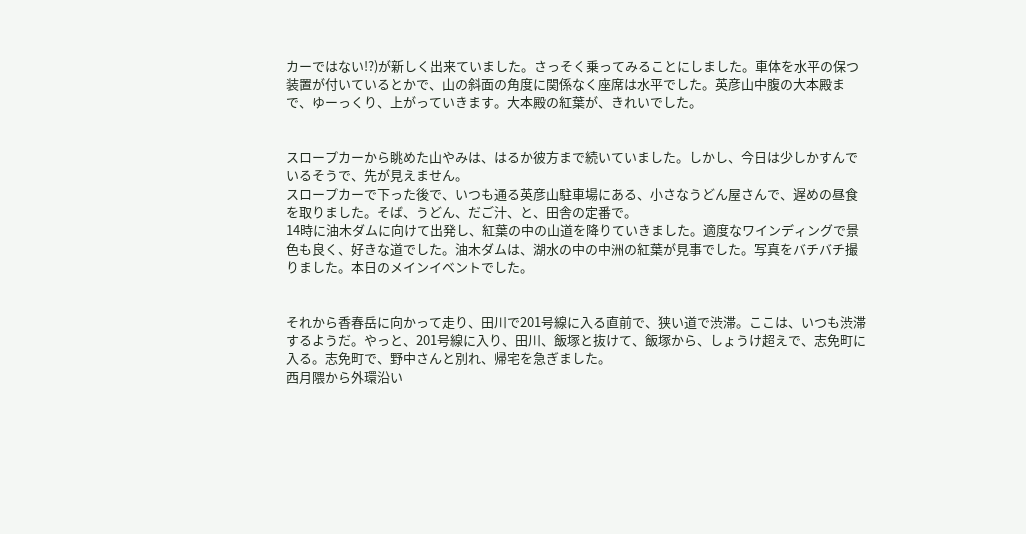カーではない!?)が新しく出来ていました。さっそく乗ってみることにしました。車体を水平の保つ装置が付いているとかで、山の斜面の角度に関係なく座席は水平でした。英彦山中腹の大本殿まで、ゆーっくり、上がっていきます。大本殿の紅葉が、きれいでした。


スロープカーから眺めた山やみは、はるか彼方まで続いていました。しかし、今日は少しかすんでいるそうで、先が見えません。
スロープカーで下った後で、いつも通る英彦山駐車場にある、小さなうどん屋さんで、遅めの昼食を取りました。そば、うどん、だご汁、と、田舎の定番で。
14時に油木ダムに向けて出発し、紅葉の中の山道を降りていきました。適度なワインディングで景色も良く、好きな道でした。油木ダムは、湖水の中の中洲の紅葉が見事でした。写真をバチバチ撮りました。本日のメインイベントでした。


それから香春岳に向かって走り、田川で201号線に入る直前で、狭い道で渋滞。ここは、いつも渋滞するようだ。やっと、201号線に入り、田川、飯塚と抜けて、飯塚から、しょうけ超えで、志免町に入る。志免町で、野中さんと別れ、帰宅を急ぎました。
西月隈から外環沿い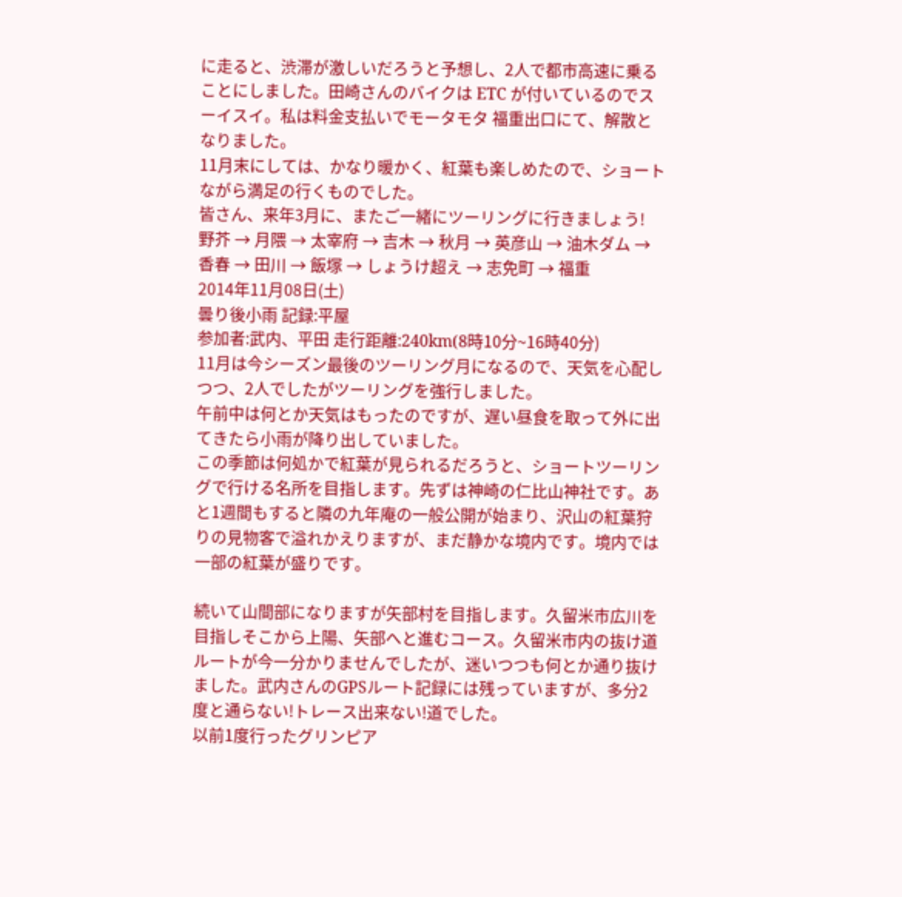に走ると、渋滞が激しいだろうと予想し、2人で都市高速に乗ることにしました。田崎さんのバイクは ETC が付いているのでスーイスイ。私は料金支払いでモータモタ 福重出口にて、解散となりました。
11月末にしては、かなり暖かく、紅葉も楽しめたので、ショートながら満足の行くものでした。
皆さん、来年3月に、またご一緒にツーリングに行きましょう!
野芥 → 月隈 → 太宰府 → 吉木 → 秋月 → 英彦山 → 油木ダム → 香春 → 田川 → 飯塚 → しょうけ超え → 志免町 → 福重
2014年11月08日(土)
曇り後小雨 記録:平屋
参加者:武内、平田 走行距離:240km(8時10分~16時40分)
11月は今シーズン最後のツーリング月になるので、天気を心配しつつ、2人でしたがツーリングを強行しました。
午前中は何とか天気はもったのですが、遅い昼食を取って外に出てきたら小雨が降り出していました。
この季節は何処かで紅葉が見られるだろうと、ショートツーリングで行ける名所を目指します。先ずは神崎の仁比山神社です。あと1週間もすると隣の九年庵の一般公開が始まり、沢山の紅葉狩りの見物客で溢れかえりますが、まだ静かな境内です。境内では一部の紅葉が盛りです。

続いて山間部になりますが矢部村を目指します。久留米市広川を目指しそこから上陽、矢部へと進むコース。久留米市内の抜け道ルートが今一分かりませんでしたが、迷いつつも何とか通り抜けました。武内さんのGPSルート記録には残っていますが、多分2度と通らない!トレース出来ない!道でした。
以前1度行ったグリンピア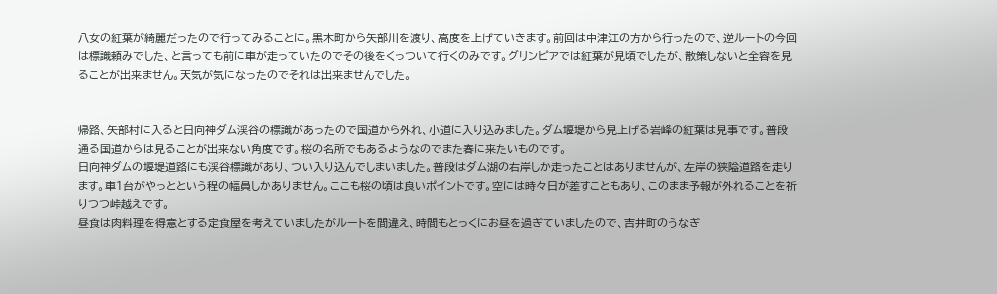八女の紅葉が綺麗だったので行ってみることに。黒木町から矢部川を渡り、高度を上げていきます。前回は中津江の方から行ったので、逆ルートの今回は標識頼みでした、と言っても前に車が走っていたのでその後をくっついて行くのみです。グリンピアでは紅葉が見頃でしたが、散策しないと全容を見ることが出来ません。天気が気になったのでそれは出来ませんでした。


帰路、矢部村に入ると日向神ダム渓谷の標識があったので国道から外れ、小道に入り込みました。ダム堰堤から見上げる岩峰の紅葉は見事です。普段通る国道からは見ることが出来ない角度です。桜の名所でもあるようなのでまた春に来たいものです。
日向神ダムの堰堤道路にも渓谷標識があり、つい入り込んでしまいました。普段はダム湖の右岸しか走ったことはありませんが、左岸の狭隘道路を走ります。車1台がやっとという程の幅員しかありません。ここも桜の頃は良いポイントです。空には時々日が差すこともあり、このまま予報が外れることを祈りつつ峠越えです。
昼食は肉料理を得意とする定食屋を考えていましたがルートを間違え、時間もとっくにお昼を過ぎていましたので、吉井町のうなぎ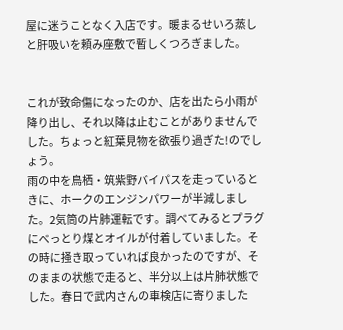屋に迷うことなく入店です。暖まるせいろ蒸しと肝吸いを頼み座敷で暫しくつろぎました。


これが致命傷になったのか、店を出たら小雨が降り出し、それ以降は止むことがありませんでした。ちょっと紅葉見物を欲張り過ぎた!のでしょう。
雨の中を鳥栖・筑紫野バイパスを走っているときに、ホークのエンジンパワーが半減しました。2気筒の片肺運転です。調べてみるとプラグにべっとり煤とオイルが付着していました。その時に掻き取っていれば良かったのですが、そのままの状態で走ると、半分以上は片肺状態でした。春日で武内さんの車検店に寄りました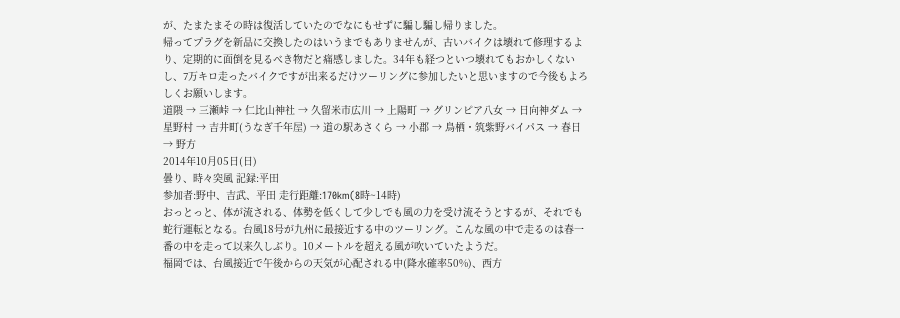が、たまたまその時は復活していたのでなにもせずに騙し騙し帰りました。
帰ってプラグを新品に交換したのはいうまでもありませんが、古いバイクは壊れて修理するより、定期的に面倒を見るべき物だと痛感しました。34年も経つといつ壊れてもおかしくないし、7万キロ走ったバイクですが出来るだけツーリングに参加したいと思いますので今後もよろしくお願いします。
道隈 → 三瀬峠 → 仁比山神社 → 久留米市広川 → 上陽町 → グリンピア八女 → 日向神ダム → 星野村 → 吉井町(うなぎ千年屋) → 道の駅あさくら → 小郡 → 鳥栖・筑紫野バイパス → 春日 → 野方
2014年10月05日(日)
曇り、時々突風 記録:平田
参加者:野中、吉武、平田 走行距離:170km(8時~14時)
おっとっと、体が流される、体勢を低くして少しでも風の力を受け流そうとするが、それでも蛇行運転となる。台風18号が九州に最接近する中のツーリング。こんな風の中で走るのは春一番の中を走って以来久しぶり。10メートルを超える風が吹いていたようだ。
福岡では、台風接近で午後からの天気が心配される中(降水確率50%)、西方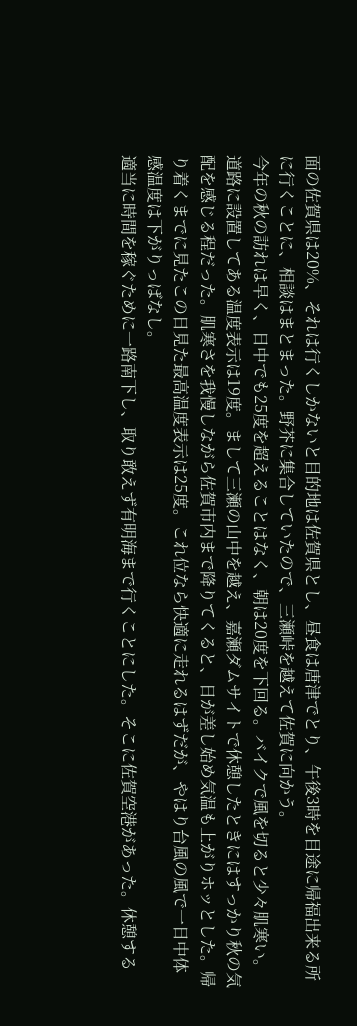面の佐賀県は20%、それは行くしかないと目的地は佐賀県とし、昼食は唐津でとり、午後3時を目途に帰福出来る所に行くことに、相談はまとまった。野芥に集合していたので、三瀬峠を越えて佐賀に向かう。
今年の秋の訪れは早く、日中でも25度を超えることはなく、朝は20度を下回る。バイクで風を切ると少々肌寒い。道路に設置してある温度表示は19度。まして三瀬の山中を越え、嘉瀬ダムサイトで休憩したときにはすっかり秋の気配を感じる程だった。肌寒さを我慢しながら佐賀市内まで降りてくると、日が差し始め気温も上がりホッとした。帰り着くまでに見たこの日見た最高温度表示は25度。これ位なら快適に走れるはずだが、やはり台風の風で一日中体感温度は下がりっばなし。
適当に時間を稼ぐために一路南下し、取り敢えず有明海まで行くことにした。そこに佐賀空港があった。休憩する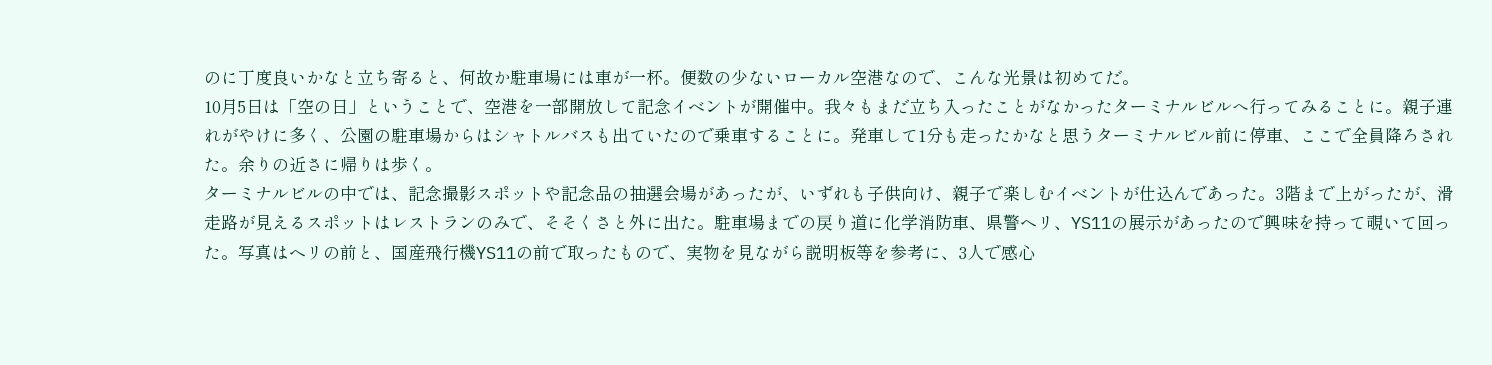のに丁度良いかなと立ち寄ると、何故か駐車場には車が一杯。便数の少ないローカル空港なので、こんな光景は初めてだ。
10月5日は「空の日」ということで、空港を一部開放して記念イベントが開催中。我々もまだ立ち入ったことがなかったターミナルビルへ行ってみることに。親子連れがやけに多く、公園の駐車場からはシャトルバスも出ていたので乗車することに。発車して1分も走ったかなと思うターミナルビル前に停車、ここで全員降ろされた。余りの近さに帰りは歩く。
ターミナルビルの中では、記念撮影スポットや記念品の抽選会場があったが、いずれも子供向け、親子で楽しむイベントが仕込んであった。3階まで上がったが、滑走路が見えるスポットはレストランのみで、そそくさと外に出た。駐車場までの戻り道に化学消防車、県警ヘリ、YS11の展示があったので興味を持って覗いて回った。写真はヘリの前と、国産飛行機YS11の前で取ったもので、実物を見ながら説明板等を参考に、3人で感心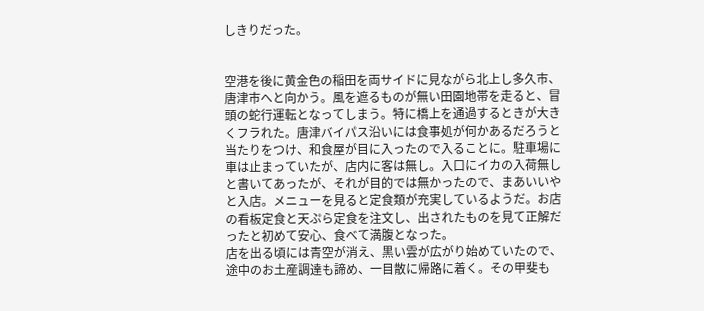しきりだった。


空港を後に黄金色の稲田を両サイドに見ながら北上し多久市、唐津市へと向かう。風を遮るものが無い田園地帯を走ると、冒頭の蛇行運転となってしまう。特に橋上を通過するときが大きくフラれた。唐津バイパス沿いには食事処が何かあるだろうと当たりをつけ、和食屋が目に入ったので入ることに。駐車場に車は止まっていたが、店内に客は無し。入口にイカの入荷無しと書いてあったが、それが目的では無かったので、まあいいやと入店。メニューを見ると定食類が充実しているようだ。お店の看板定食と天ぷら定食を注文し、出されたものを見て正解だったと初めて安心、食べて満腹となった。
店を出る頃には青空が消え、黒い雲が広がり始めていたので、途中のお土産調達も諦め、一目散に帰路に着く。その甲斐も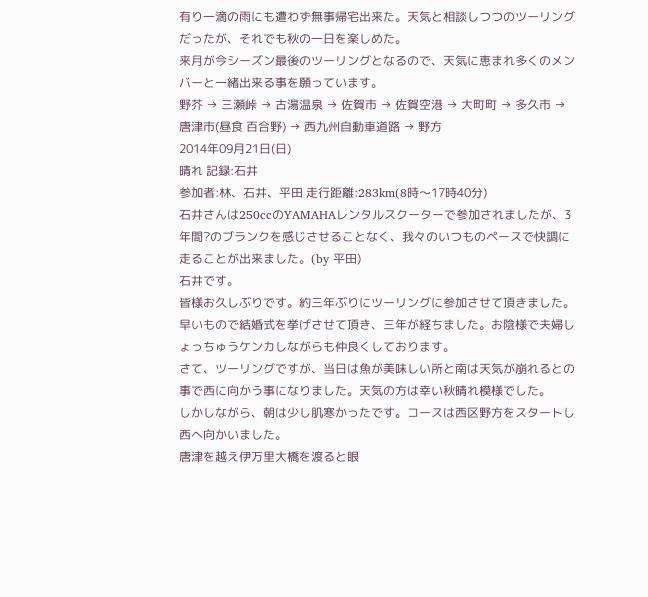有り一滴の雨にも遭わず無事帰宅出来た。天気と相談しつつのツーリングだったが、それでも秋の一日を楽しめた。
来月が今シーズン最後のツーリングとなるので、天気に恵まれ多くのメンバーと一緒出来る事を願っています。
野芥 → 三瀬峠 → 古湯温泉 → 佐賀市 → 佐賀空港 → 大町町 → 多久市 → 唐津市(昼食 百合野) → 西九州自動車道路 → 野方
2014年09月21日(日)
晴れ 記録:石井
参加者:林、石井、平田 走行距離:283km(8時〜17時40分)
石井さんは250ccのYAMAHAレンタルスクーターで参加されましたが、3年間?のブランクを感じさせることなく、我々のいつものペースで快調に走ることが出来ました。(by 平田)
石井です。
皆様お久しぶりです。約三年ぶりにツーリングに参加させて頂きました。早いもので結婚式を挙げさせて頂き、三年が経ちました。お陰様で夫婦しょっちゅうケンカしながらも仲良くしております。
さて、ツーリングですが、当日は魚が美味しい所と南は天気が崩れるとの事で西に向かう事になりました。天気の方は幸い秋晴れ模様でした。
しかしながら、朝は少し肌寒かったです。コースは西区野方をスタートし西へ向かいました。
唐津を越え伊万里大橋を渡ると眼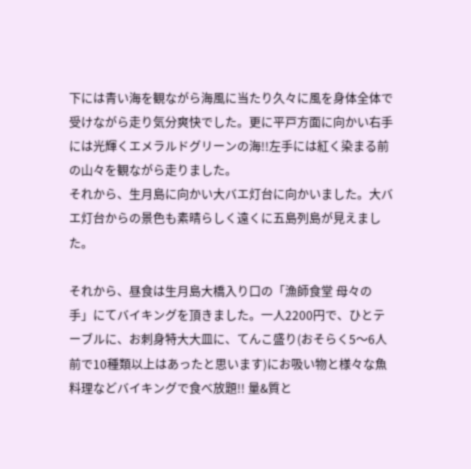下には青い海を観ながら海風に当たり久々に風を身体全体で受けながら走り気分爽快でした。更に平戸方面に向かい右手には光輝くエメラルドグリーンの海!!左手には紅く染まる前の山々を観ながら走りました。
それから、生月島に向かい大バエ灯台に向かいました。大バエ灯台からの景色も素晴らしく遠くに五島列島が見えました。

それから、昼食は生月島大橋入り口の「漁師食堂 母々の手」にてバイキングを頂きました。一人2200円で、ひとテーブルに、お刺身特大大皿に、てんこ盛り(おそらく5〜6人前で10種類以上はあったと思います)にお吸い物と様々な魚料理などバイキングで食べ放題!! 量&質と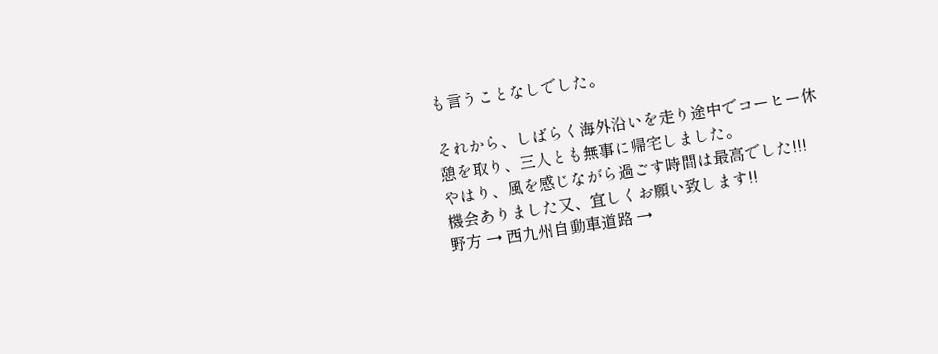も言うことなしでした。

それから、しばらく海外沿いを走り途中でコーヒー休憩を取り、三人とも無事に帰宅しました。
やはり、風を感じながら過ごす時間は最高でした!!! 機会ありました又、宜しくお願い致します!!
野方 → 西九州自動車道路 →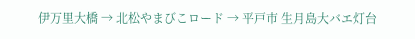伊万里大橋 → 北松やまびこロード → 平戸市 生月島大バエ灯台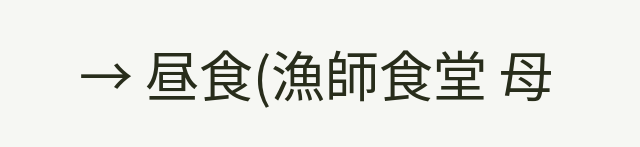→ 昼食(漁師食堂 母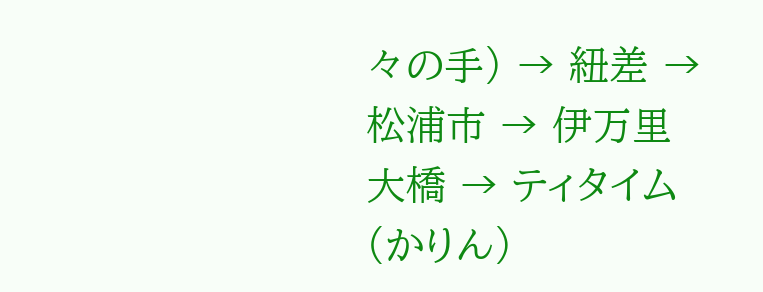々の手) → 紐差 → 松浦市 → 伊万里大橋 → ティタイム(かりん)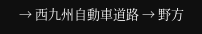→ 西九州自動車道路 → 野方